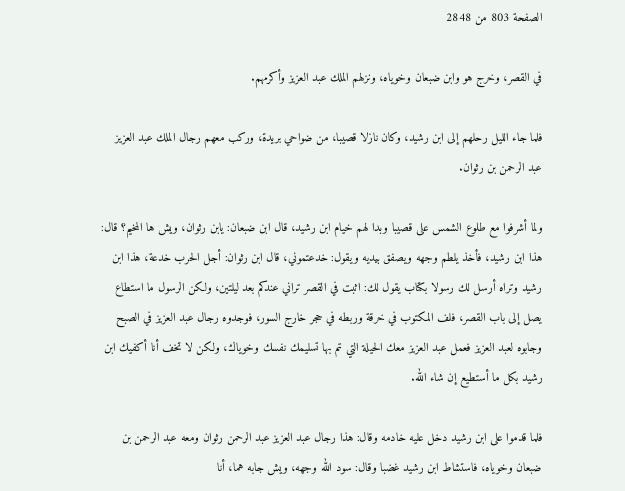الصفحة 803 من 2848

في القصر، وخرج هو وابن ضبعان وخوياه، ونزلهم الملك عبد العزيز وأكرمهم.

فلما جاء الليل رحلهم إلى ابن رشيد، وكان نازلا قصيبا، من ضواحي بريدة، وركب معهم رجال الملك عبد العزيز عبد الرحمن بن رثوان.

ولما أشرفوا مع طلوع الشمس على قصيبا وبدا لهم خيام ابن رشيد، قال ابن ضبعان: يابن رثوان، ويش ها المخيم؟ قال: هذا ابن رشيد، فأخذ يلطم وجهه ويصفق بيديه ويقول: خدعتموني، قال ابن رثوان: أجل الحرب خدعة، هذا ابن رشيد وتراه أرسل لك رسولا بكتاب يقول لك: اثبت في القصر تراني عندكم بعد ليلتين، ولكن الرسول ما استطاع يصل إلى باب القصر، فلف المكتوب في خرقة وربطه في حجر خارج السور، فوجدوه رجال عبد العزيز في الصبح وجابوه لعبد العزيز فعمل عبد العزيز معك الحيلة التي تم بها تسليمك نفسك وخوياك، ولكن لا تخف أنا أكفيك ابن رشيد بكل ما أستطيع إن شاء الله.

فلما قدموا على ابن رشيد دخل عليه خادمه وقال: هذا رجال عبد العزيز عبد الرحمن رثوان ومعه عبد الرحمن بن ضبعان وخوياه، فاستشاط ابن رشيد غضبا وقال: سود الله وجهه، ويش جابه هما، أنا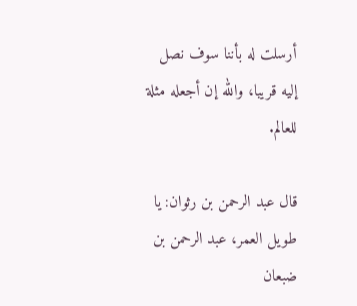أرسلت له بأننا سوف نصل إليه قريبا، والله إن أجعله مثلة للعالم.

قال عبد الرحمن بن رثوان: يا طويل العمر، عبد الرحمن بن ضبعان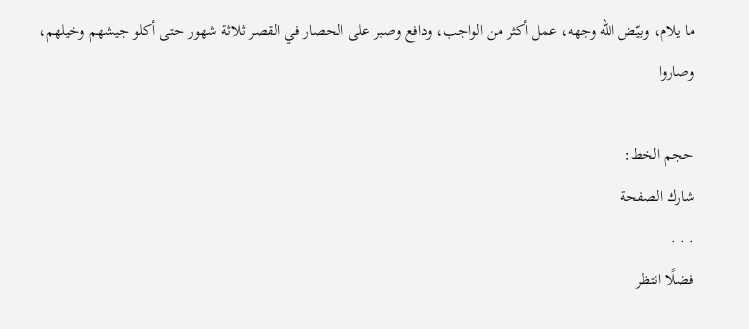ما يلام، وبيّض الله وجهه، عمل أكثر من الواجب، ودافع وصبر على الحصار في القصر ثلاثة شهور حتى أكلو جيشهم وخيلهم، وصاروا

حجم الخط:
شارك الصفحة
. . .
فضلًا انتظر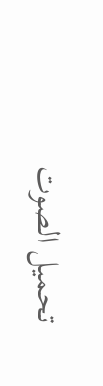تحميل الصوت